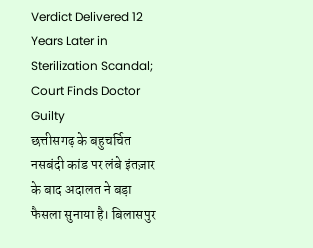Verdict Delivered 12 Years Later in Sterilization Scandal; Court Finds Doctor Guilty
छत्तीसगढ़ के बहुचर्चित नसबंदी कांड पर लंबे इंतज़ार के बाद अदालत ने बड़ा फैसला सुनाया है। बिलासपुर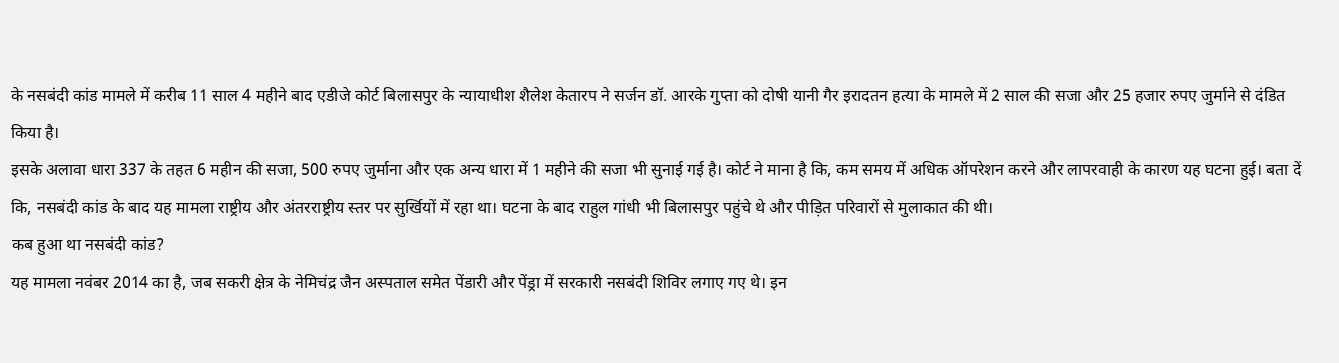के नसबंदी कांड मामले में करीब 11 साल 4 महीने बाद एडीजे कोर्ट बिलासपुर के न्यायाधीश शैलेश केतारप ने सर्जन डॉ. आरके गुप्ता को दोषी यानी गैर इरादतन हत्या के मामले में 2 साल की सजा और 25 हजार रुपए जुर्माने से दंडित किया है।
इसके अलावा धारा 337 के तहत 6 महीन की सजा, 500 रुपए जुर्माना और एक अन्य धारा में 1 महीने की सजा भी सुनाई गई है। कोर्ट ने माना है कि, कम समय में अधिक ऑपरेशन करने और लापरवाही के कारण यह घटना हुई। बता दें कि, नसबंदी कांड के बाद यह मामला राष्ट्रीय और अंतरराष्ट्रीय स्तर पर सुर्खियों में रहा था। घटना के बाद राहुल गांधी भी बिलासपुर पहुंचे थे और पीड़ित परिवारों से मुलाकात की थी।
कब हुआ था नसबंदी कांड?
यह मामला नवंबर 2014 का है, जब सकरी क्षेत्र के नेमिचंद्र जैन अस्पताल समेत पेंडारी और पेंड्रा में सरकारी नसबंदी शिविर लगाए गए थे। इन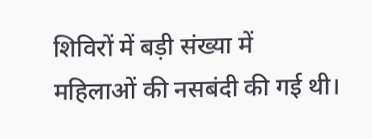शिविरों में बड़ी संख्या में महिलाओं की नसबंदी की गई थी।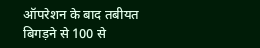ऑपरेशन के बाद तबीयत बिगड़ने से 100 से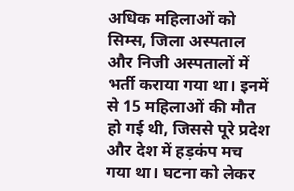अधिक महिलाओं को सिम्स, जिला अस्पताल और निजी अस्पतालों में भर्ती कराया गया था। इनमें से 15 महिलाओं की मौत हो गई थी, जिससे पूरे प्रदेश और देश में हड़कंप मच गया था। घटना को लेकर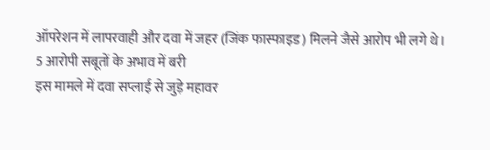ऑपरेशन में लापरवाही और दवा में जहर (जिंक फास्फाइड) मिलने जैसे आरोप भी लगे थे।
5 आरोपी सबूतों के अभाव में बरी
इस मामले में दवा सप्लाई से जुड़े महावर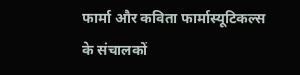फार्मा और कविता फार्मास्यूटिकल्स के संचालकों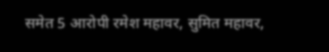समेत 5 आरोपी रमेश महावर, सुमित महावर,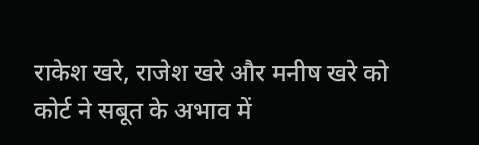राकेश खरे, राजेश खरे और मनीष खरे को कोर्ट ने सबूत के अभाव में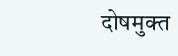दोषमुक्त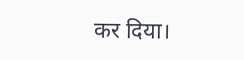कर दिया।